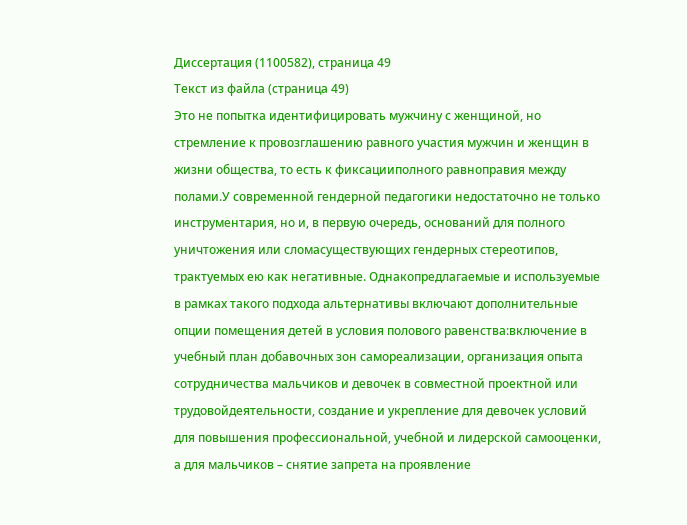Диссертация (1100582), страница 49
Текст из файла (страница 49)
Это не попытка идентифицировать мужчину с женщиной, но стремление к провозглашению равного участия мужчин и женщин в жизни общества, то есть к фиксацииполного равноправия между полами.У современной гендерной педагогики недостаточно не только инструментария, но и, в первую очередь, оснований для полного уничтожения или сломасуществующих гендерных стереотипов, трактуемых ею как негативные. Однакопредлагаемые и используемые в рамках такого подхода альтернативы включают дополнительные опции помещения детей в условия полового равенства:включение в учебный план добавочных зон самореализации, организация опыта сотрудничества мальчиков и девочек в совместной проектной или трудовойдеятельности, создание и укрепление для девочек условий для повышения профессиональной, учебной и лидерской самооценки, а для мальчиков – снятие запрета на проявление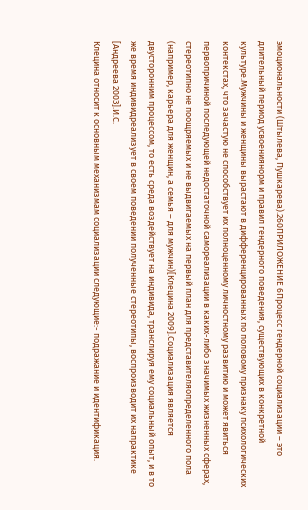эмоциональности (Штылева, Пушкарева).260ПРИЛОЖЕНИЕ 6Процесс гендерной социализации – это длительный период усвоениянорм и правил гендерного поведения, существующих в конкретной культуре.Мужчины и женщины вырастают в дифференцированных по половому признаку психологических контекстах, что зачастую не способствует их полноценному личностному развитию и может явиться первопричиной последующей недостаточной самореализации в каких-либо значимых жизненных сферах, стереотипно не поощряемых и не выдвигаемых на первый план для представителяопределенного пола (например, карьера для женщин, а семья – для мужчин)[Клецина 2009].Социализация является двусторонним процессом, то есть среда воздействует на индивида, транслируя ему социальный опыт, и в то же время индивидреализует в своем поведении полученные стереотипы, воспроизводит их напрактике [Андреева 2003].И.С.
Клецина относит к основным механизмам социализации следующие:- подражание и идентификация.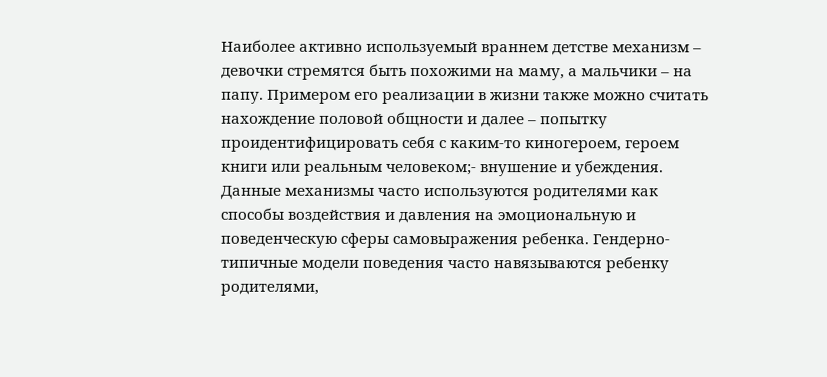Наиболее активно используемый враннем детстве механизм – девочки стремятся быть похожими на маму, а мальчики – на папу. Примером его реализации в жизни также можно считать нахождение половой общности и далее – попытку проидентифицировать себя с каким-то киногероем, героем книги или реальным человеком;- внушение и убеждения. Данные механизмы часто используются родителями как способы воздействия и давления на эмоциональную и поведенческую сферы самовыражения ребенка. Гендерно-типичные модели поведения часто навязываются ребенку родителями,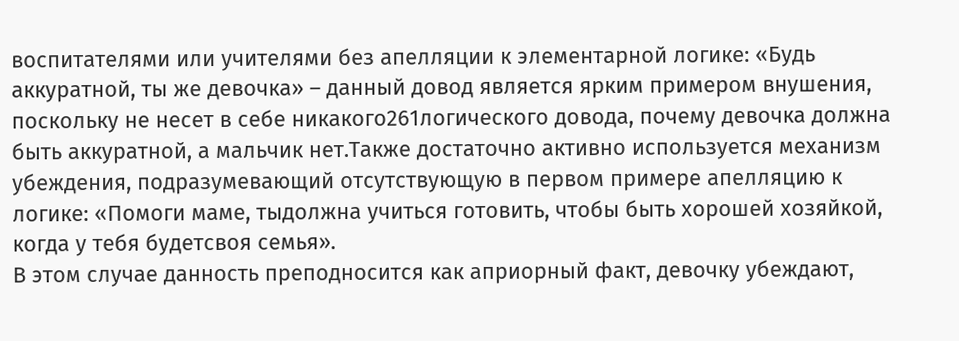воспитателями или учителями без апелляции к элементарной логике: «Будь аккуратной, ты же девочка» – данный довод является ярким примером внушения, поскольку не несет в себе никакого261логического довода, почему девочка должна быть аккуратной, а мальчик нет.Также достаточно активно используется механизм убеждения, подразумевающий отсутствующую в первом примере апелляцию к логике: «Помоги маме, тыдолжна учиться готовить, чтобы быть хорошей хозяйкой, когда у тебя будетсвоя семья».
В этом случае данность преподносится как априорный факт, девочку убеждают,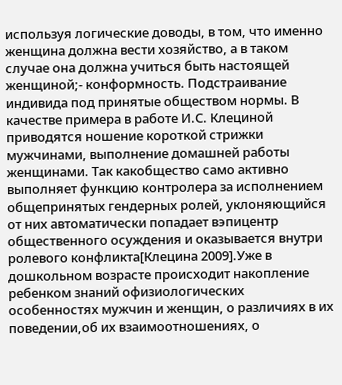используя логические доводы, в том, что именно женщина должна вести хозяйство, а в таком случае она должна учиться быть настоящей женщиной;- конформность. Подстраивание индивида под принятые обществом нормы. В качестве примера в работе И.С. Клециной приводятся ношение короткой стрижки мужчинами, выполнение домашней работы женщинами. Так какобщество само активно выполняет функцию контролера за исполнением общепринятых гендерных ролей, уклоняющийся от них автоматически попадает вэпицентр общественного осуждения и оказывается внутри ролевого конфликта[Клецина 2009].Уже в дошкольном возрасте происходит накопление ребенком знаний офизиологических особенностях мужчин и женщин, о различиях в их поведении,об их взаимоотношениях, о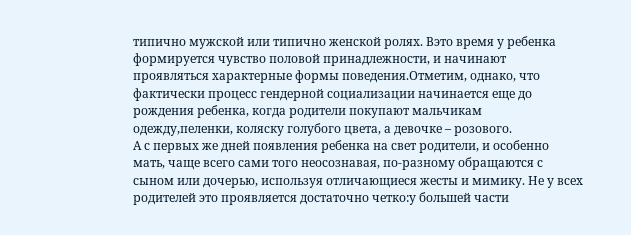типично мужской или типично женской ролях. Вэто время у ребенка формируется чувство половой принадлежности, и начинают проявляться характерные формы поведения.Отметим, однако, что фактически процесс гендерной социализации начинается еще до рождения ребенка, когда родители покупают мальчикам одежду,пеленки, коляску голубого цвета, а девочке – розового.
А с первых же дней появления ребенка на свет родители, и особенно мать, чаще всего сами того неосознавая, по-разному обращаются с сыном или дочерью, используя отличающиеся жесты и мимику. Не у всех родителей это проявляется достаточно четко:у большей части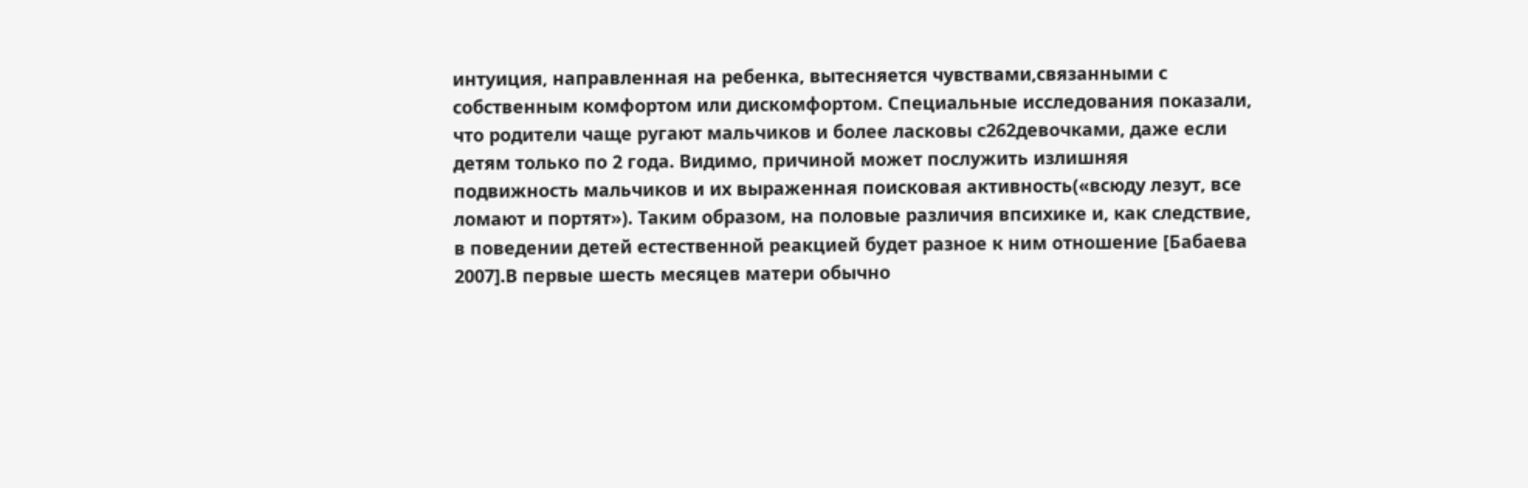интуиция, направленная на ребенка, вытесняется чувствами,связанными с собственным комфортом или дискомфортом. Специальные исследования показали, что родители чаще ругают мальчиков и более ласковы с262девочками, даже если детям только по 2 года. Видимо, причиной может послужить излишняя подвижность мальчиков и их выраженная поисковая активность(«всюду лезут, все ломают и портят»). Таким образом, на половые различия впсихике и, как следствие, в поведении детей естественной реакцией будет разное к ним отношение [Бабаева 2007].В первые шесть месяцев матери обычно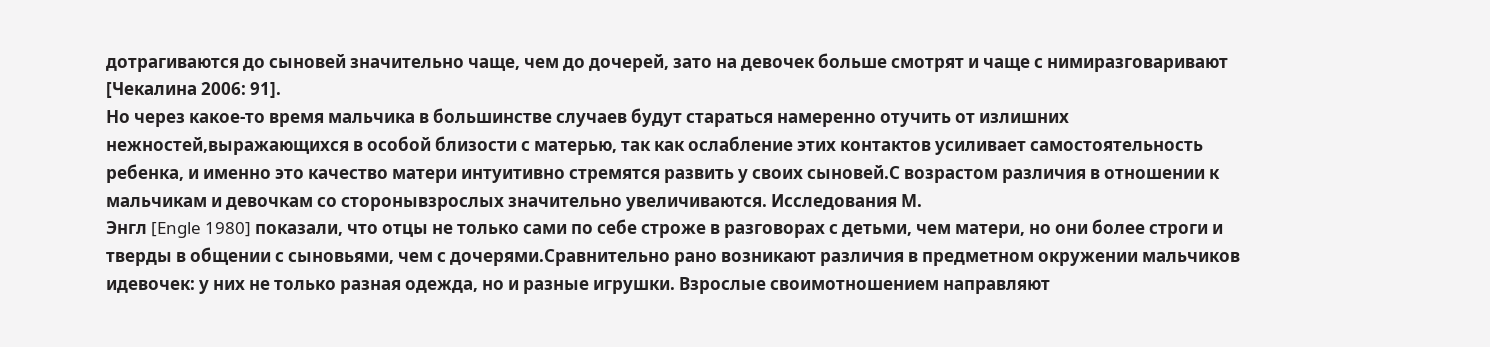дотрагиваются до сыновей значительно чаще, чем до дочерей, зато на девочек больше смотрят и чаще с нимиразговаривают [Чекалина 2006: 91].
Но через какое-то время мальчика в большинстве случаев будут стараться намеренно отучить от излишних нежностей,выражающихся в особой близости с матерью, так как ослабление этих контактов усиливает самостоятельность ребенка, и именно это качество матери интуитивно стремятся развить у своих сыновей.С возрастом различия в отношении к мальчикам и девочкам со сторонывзрослых значительно увеличиваются. Исследования М.
Энгл [Engle 1980] показали, что отцы не только сами по себе строже в разговорах с детьми, чем матери, но они более строги и тверды в общении с сыновьями, чем с дочерями.Сравнительно рано возникают различия в предметном окружении мальчиков идевочек: у них не только разная одежда, но и разные игрушки. Взрослые своимотношением направляют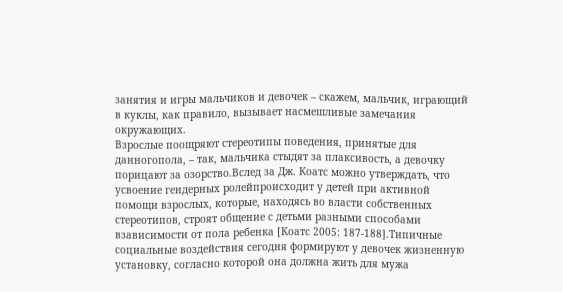занятия и игры мальчиков и девочек – скажем, мальчик, играющий в куклы, как правило, вызывает насмешливые замечания окружающих.
Взрослые поощряют стереотипы поведения, принятые для данногопола, – так, мальчика стыдят за плаксивость, а девочку порицают за озорство.Вслед за Дж. Коатс можно утверждать, что усвоение гендерных ролейпроисходит у детей при активной помощи взрослых, которые, находясь во власти собственных стереотипов, строят общение с детьми разными способами взависимости от пола ребенка [Коатс 2005: 187-188].Типичные социальные воздействия сегодня формируют у девочек жизненную установку, согласно которой она должна жить для мужа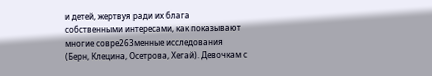и детей, жертвуя ради их блага собственными интересами, как показывают многие совре263менные исследования (Берн, Клецина, Осетрова, Хегай). Девочкам с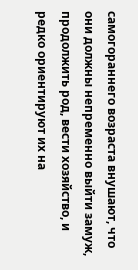самогораннего возраста внушают, что они должны непременно выйти замуж, продолжить род, вести хозяйство, и редко ориентируют их на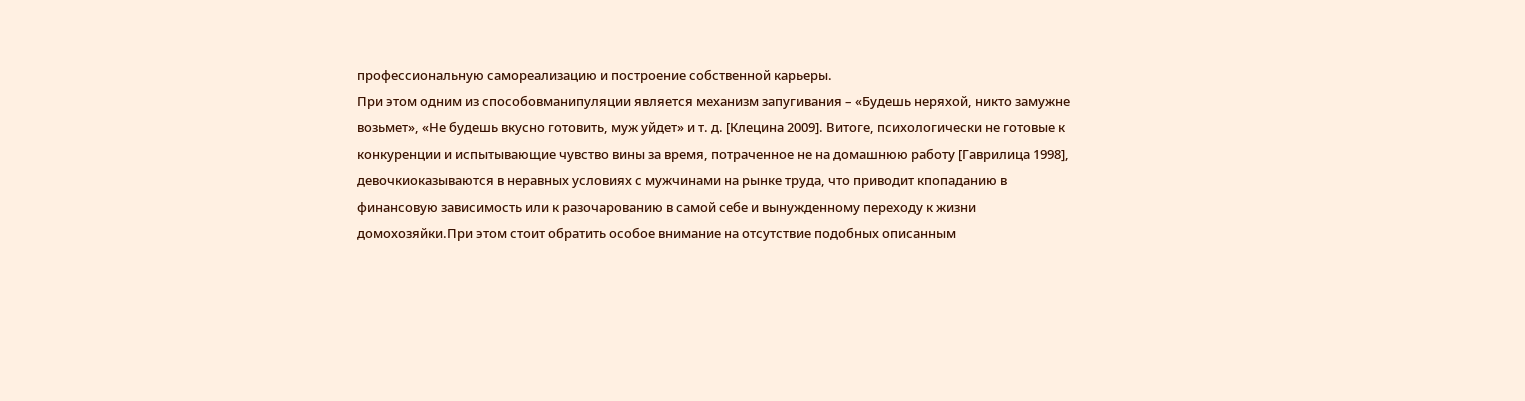профессиональную самореализацию и построение собственной карьеры.
При этом одним из способовманипуляции является механизм запугивания – «Будешь неряхой, никто замужне возьмет», «Не будешь вкусно готовить, муж уйдет» и т. д. [Клецина 2009]. Витоге, психологически не готовые к конкуренции и испытывающие чувство вины за время, потраченное не на домашнюю работу [Гаврилица 1998], девочкиоказываются в неравных условиях с мужчинами на рынке труда, что приводит кпопаданию в финансовую зависимость или к разочарованию в самой себе и вынужденному переходу к жизни домохозяйки.При этом стоит обратить особое внимание на отсутствие подобных описанным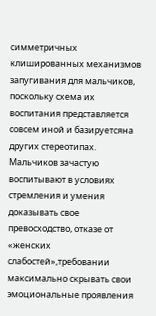симметричных клишированных механизмов запугивания для мальчиков, поскольку схема их воспитания представляется совсем иной и базируетсяна других стереотипах.
Мальчиков зачастую воспитывают в условиях стремления и умения доказывать свое превосходство, отказе от «женских слабостей»,требовании максимально скрывать свои эмоциональные проявления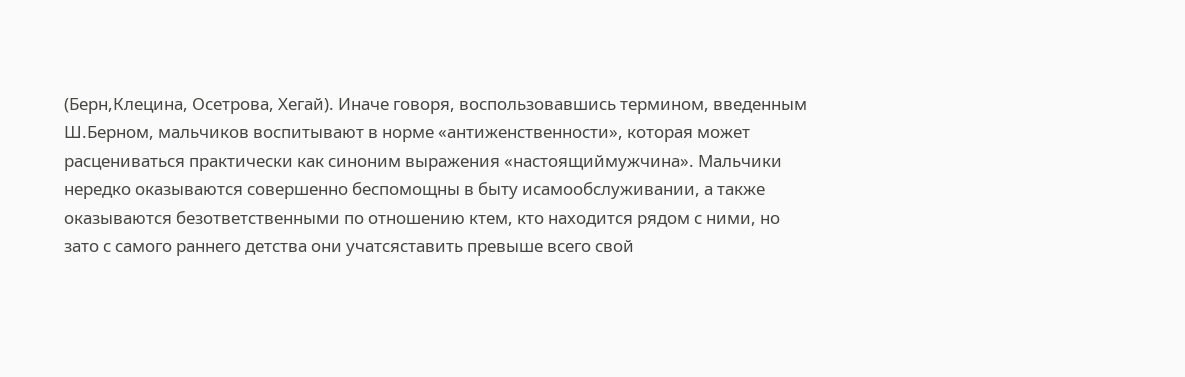(Берн,Клецина, Осетрова, Хегай). Иначе говоря, воспользовавшись термином, введенным Ш.Берном, мальчиков воспитывают в норме «антиженственности», которая может расцениваться практически как синоним выражения «настоящиймужчина». Мальчики нередко оказываются совершенно беспомощны в быту исамообслуживании, а также оказываются безответственными по отношению ктем, кто находится рядом с ними, но зато с самого раннего детства они учатсяставить превыше всего свой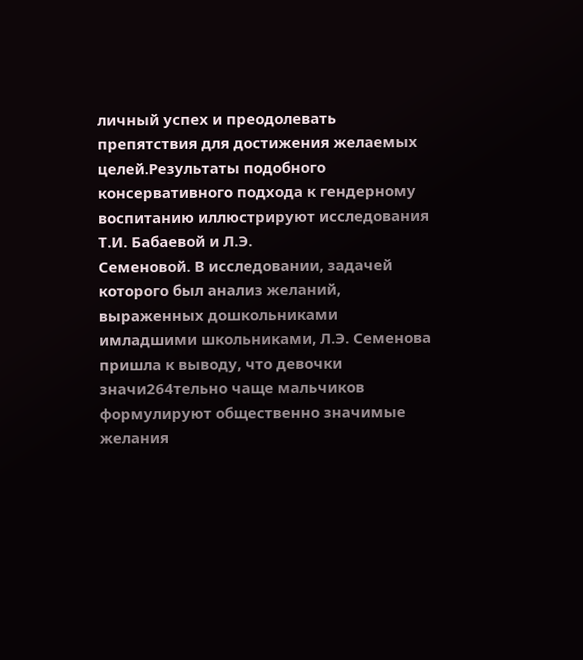личный успех и преодолевать препятствия для достижения желаемых целей.Результаты подобного консервативного подхода к гендерному воспитанию иллюстрируют исследования Т.И. Бабаевой и Л.Э.
Семеновой. В исследовании, задачей которого был анализ желаний, выраженных дошкольниками имладшими школьниками, Л.Э. Семенова пришла к выводу, что девочки значи264тельно чаще мальчиков формулируют общественно значимые желания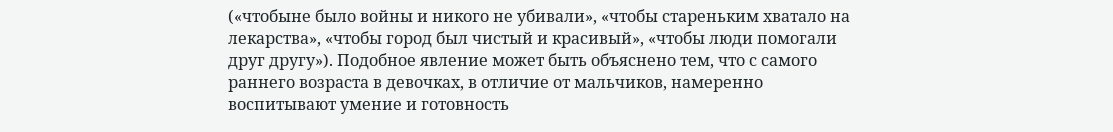(«чтобыне было войны и никого не убивали», «чтобы стареньким хватало на лекарства», «чтобы город был чистый и красивый», «чтобы люди помогали друг другу»). Подобное явление может быть объяснено тем, что с самого раннего возраста в девочках, в отличие от мальчиков, намеренно воспитывают умение и готовность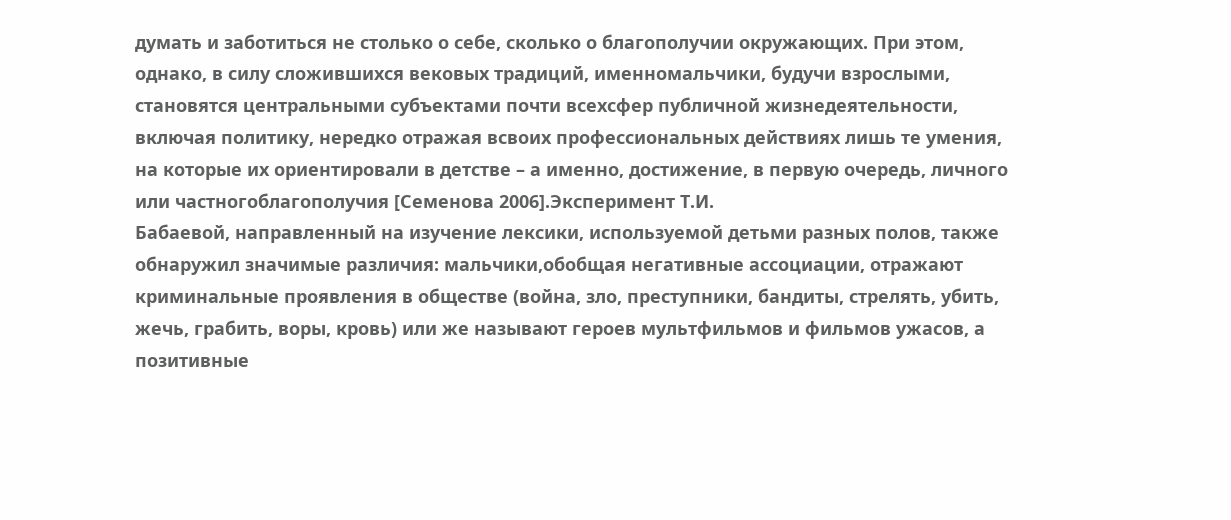думать и заботиться не столько о себе, сколько о благополучии окружающих. При этом, однако, в силу сложившихся вековых традиций, именномальчики, будучи взрослыми, становятся центральными субъектами почти всехсфер публичной жизнедеятельности, включая политику, нередко отражая всвоих профессиональных действиях лишь те умения, на которые их ориентировали в детстве – а именно, достижение, в первую очередь, личного или частногоблагополучия [Семенова 2006].Эксперимент Т.И.
Бабаевой, направленный на изучение лексики, используемой детьми разных полов, также обнаружил значимые различия: мальчики,обобщая негативные ассоциации, отражают криминальные проявления в обществе (война, зло, преступники, бандиты, стрелять, убить, жечь, грабить, воры, кровь) или же называют героев мультфильмов и фильмов ужасов, а позитивные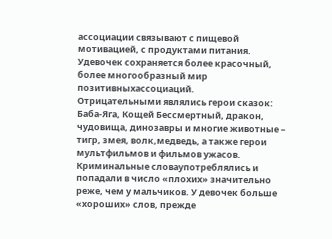ассоциации связывают с пищевой мотивацией, с продуктами питания. Удевочек сохраняется более красочный, более многообразный мир позитивныхассоциаций.
Отрицательными являлись герои сказок: Баба-Яга, Кощей Бессмертный, дракон, чудовища, динозавры и многие животные – тигр, змея, волк,медведь, а также герои мультфильмов и фильмов ужасов. Криминальные словаупотреблялись и попадали в число «плохих» значительно реже, чем у мальчиков. У девочек больше «хороших» слов, прежде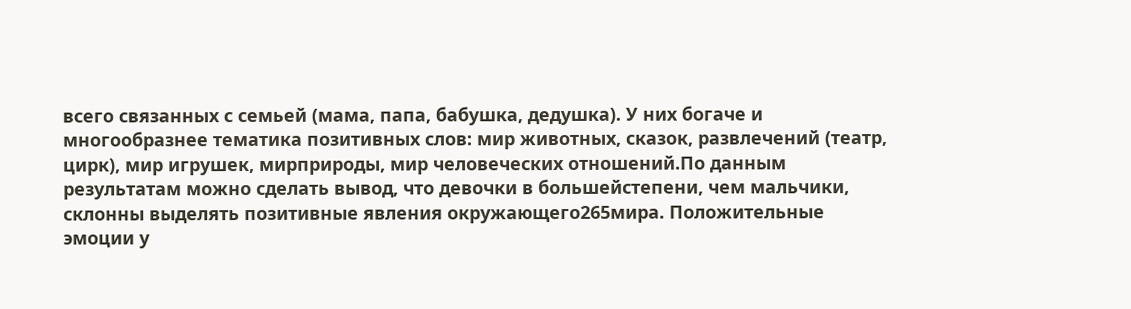всего связанных с семьей (мама, папа, бабушка, дедушка). У них богаче и многообразнее тематика позитивных слов: мир животных, сказок, развлечений (театр, цирк), мир игрушек, мирприроды, мир человеческих отношений.По данным результатам можно сделать вывод, что девочки в большейстепени, чем мальчики, склонны выделять позитивные явления окружающего265мира. Положительные эмоции у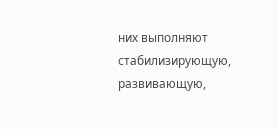них выполняют стабилизирующую, развивающую,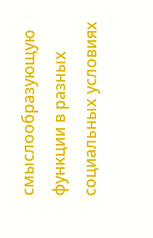смыслообразующую функции в разных социальных условиях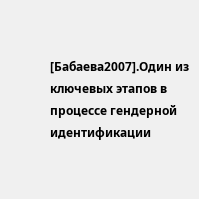[Бабаева2007].Один из ключевых этапов в процессе гендерной идентификации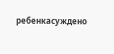ребенкасуждено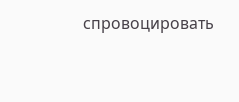спровоцировать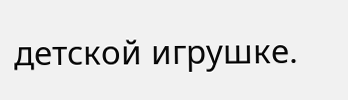детской игрушке.